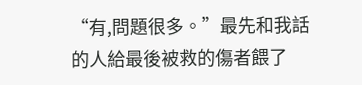“有,問題很多。”最先和我話的人給最後被救的傷者餵了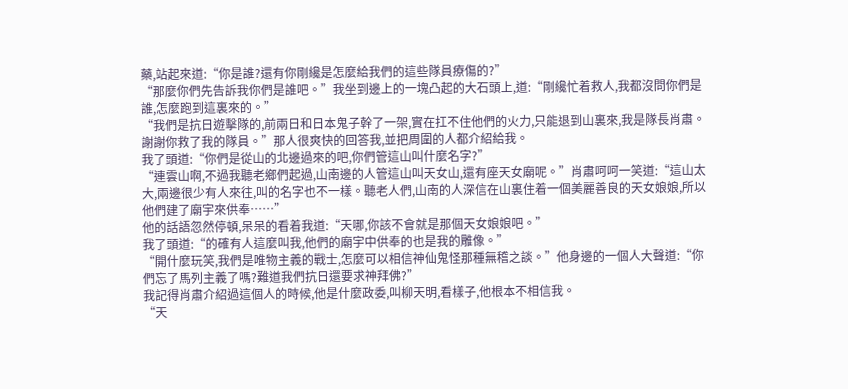藥,站起來道:“你是誰?還有你剛纔是怎麼給我們的這些隊員療傷的?”
“那麼你們先告訴我你們是誰吧。”我坐到邊上的一塊凸起的大石頭上,道:“剛纔忙着救人,我都沒問你們是誰,怎麼跑到這裏來的。”
“我們是抗日遊擊隊的,前兩日和日本鬼子幹了一架,實在扛不住他們的火力,只能退到山裏來,我是隊長肖肅。謝謝你救了我的隊員。”那人很爽快的回答我,並把周圍的人都介紹給我。
我了頭道:“你們是從山的北邊過來的吧,你們管這山叫什麼名字?”
“連雲山啊,不過我聽老鄉們起過,山南邊的人管這山叫天女山,還有座天女廟呢。”肖肅呵呵一笑道:“這山太大,兩邊很少有人來往,叫的名字也不一樣。聽老人們,山南的人深信在山裏住着一個美麗善良的天女娘娘,所以他們建了廟宇來供奉……”
他的話語忽然停頓,呆呆的看着我道:“天哪,你該不會就是那個天女娘娘吧。”
我了頭道:“的確有人這麼叫我,他們的廟宇中供奉的也是我的雕像。”
“開什麼玩笑,我們是唯物主義的戰士,怎麼可以相信神仙鬼怪那種無稽之談。”他身邊的一個人大聲道:“你們忘了馬列主義了嗎?難道我們抗日還要求神拜佛?”
我記得肖肅介紹過這個人的時候,他是什麼政委,叫柳天明,看樣子,他根本不相信我。
“天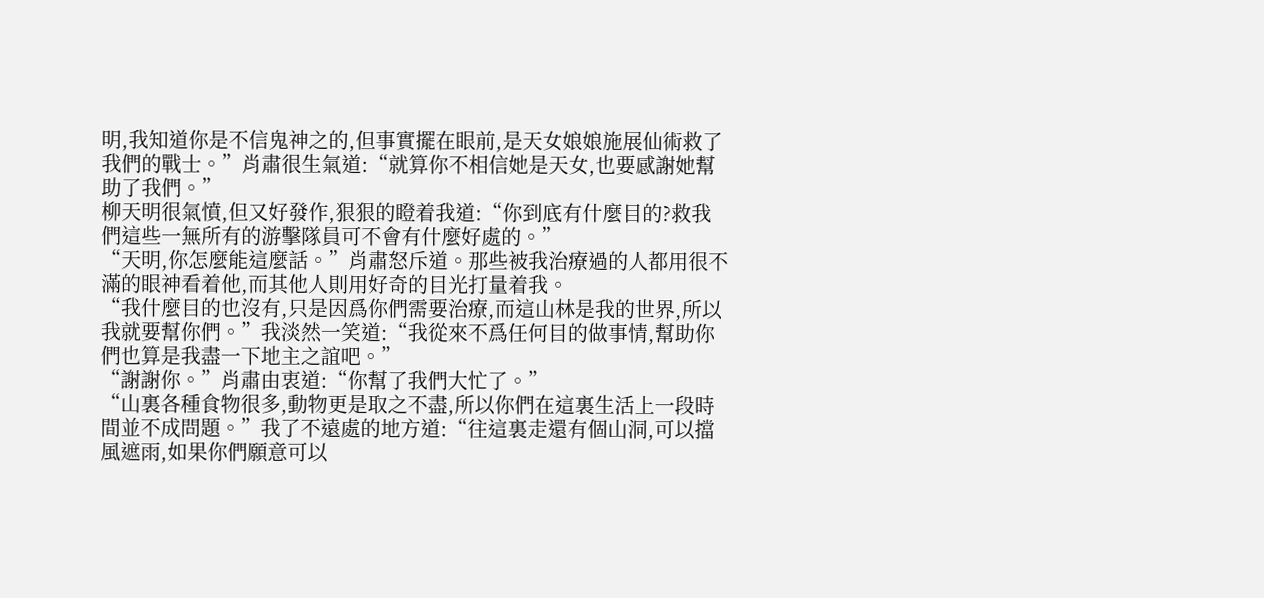明,我知道你是不信鬼神之的,但事實擺在眼前,是天女娘娘施展仙術救了我們的戰士。”肖肅很生氣道:“就算你不相信她是天女,也要感謝她幫助了我們。”
柳天明很氣憤,但又好發作,狠狠的瞪着我道:“你到底有什麼目的?救我們這些一無所有的游擊隊員可不會有什麼好處的。”
“天明,你怎麼能這麼話。”肖肅怒斥道。那些被我治療過的人都用很不滿的眼神看着他,而其他人則用好奇的目光打量着我。
“我什麼目的也沒有,只是因爲你們需要治療,而這山林是我的世界,所以我就要幫你們。”我淡然一笑道:“我從來不爲任何目的做事情,幫助你們也算是我盡一下地主之誼吧。”
“謝謝你。”肖肅由衷道:“你幫了我們大忙了。”
“山裏各種食物很多,動物更是取之不盡,所以你們在這裏生活上一段時間並不成問題。”我了不遠處的地方道:“往這裏走還有個山洞,可以擋風遮雨,如果你們願意可以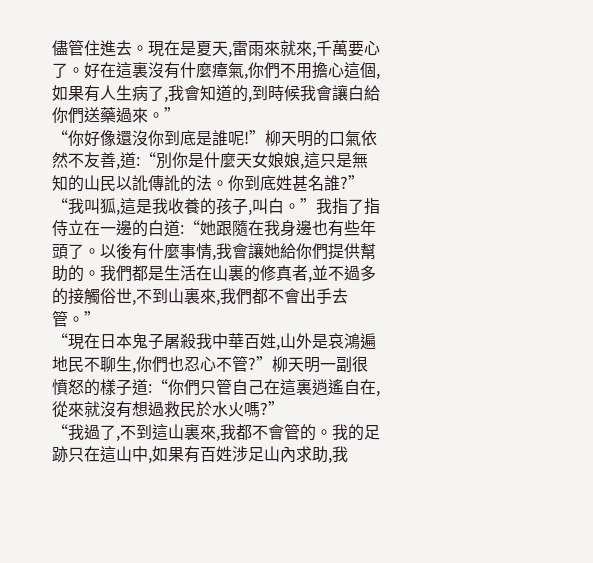儘管住進去。現在是夏天,雷雨來就來,千萬要心了。好在這裏沒有什麼瘴氣,你們不用擔心這個,如果有人生病了,我會知道的,到時候我會讓白給你們送藥過來。”
“你好像還沒你到底是誰呢!”柳天明的口氣依然不友善,道:“別你是什麼天女娘娘,這只是無知的山民以訛傳訛的法。你到底姓甚名誰?”
“我叫狐,這是我收養的孩子,叫白。”我指了指侍立在一邊的白道:“她跟隨在我身邊也有些年頭了。以後有什麼事情,我會讓她給你們提供幫助的。我們都是生活在山裏的修真者,並不過多的接觸俗世,不到山裏來,我們都不會出手去管。”
“現在日本鬼子屠殺我中華百姓,山外是哀鴻遍地民不聊生,你們也忍心不管?”柳天明一副很憤怒的樣子道:“你們只管自己在這裏逍遙自在,從來就沒有想過救民於水火嗎?”
“我過了,不到這山裏來,我都不會管的。我的足跡只在這山中,如果有百姓涉足山內求助,我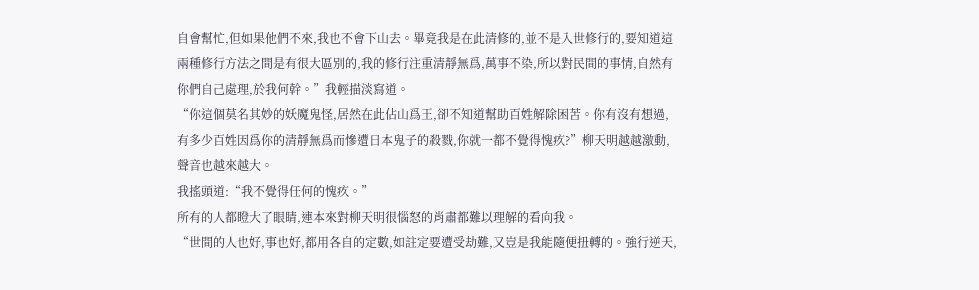自會幫忙,但如果他們不來,我也不會下山去。畢竟我是在此清修的,並不是入世修行的,要知道這兩種修行方法之間是有很大區別的,我的修行注重清靜無爲,萬事不染,所以對民間的事情,自然有你們自己處理,於我何幹。”我輕描淡寫道。
“你這個莫名其妙的妖魔鬼怪,居然在此佔山爲王,卻不知道幫助百姓解除困苦。你有沒有想過,有多少百姓因爲你的清靜無爲而慘遭日本鬼子的殺戮,你就一都不覺得愧疚?”柳天明越越激動,聲音也越來越大。
我搖頭道:“我不覺得任何的愧疚。”
所有的人都瞪大了眼睛,連本來對柳天明很惱怒的肖肅都難以理解的看向我。
“世間的人也好,事也好,都用各自的定數,如註定要遭受劫難,又豈是我能隨便扭轉的。強行逆天,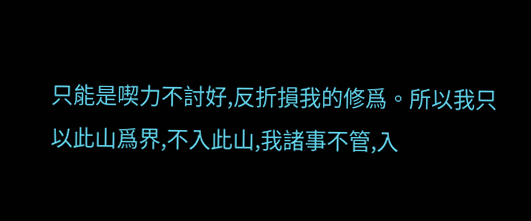只能是喫力不討好,反折損我的修爲。所以我只以此山爲界,不入此山,我諸事不管,入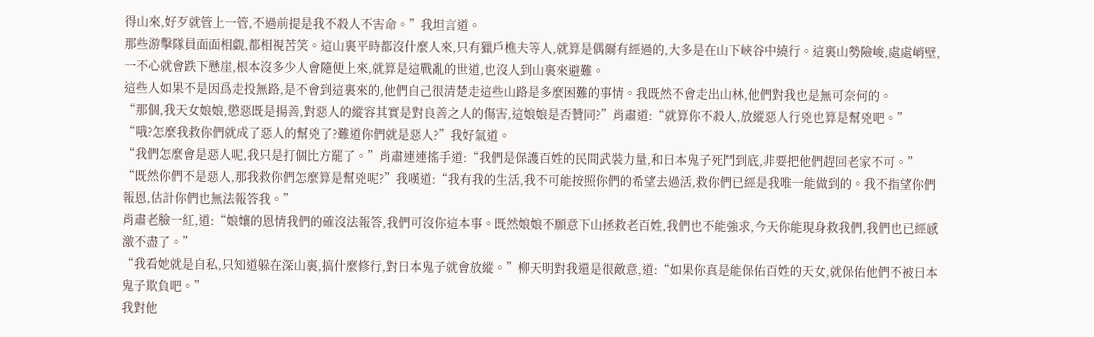得山來,好歹就管上一管,不過前提是我不殺人不害命。”我坦言道。
那些游擊隊員面面相覷,都相視苦笑。這山裏平時都沒什麼人來,只有獵戶樵夫等人,就算是偶爾有經過的,大多是在山下峽谷中繞行。這裏山勢險峻,處處峭壁,一不心就會跌下懸崖,根本沒多少人會隨便上來,就算是這戰亂的世道,也沒人到山裏來避難。
這些人如果不是因爲走投無路,是不會到這裏來的,他們自己很清楚走這些山路是多麼困難的事情。我既然不會走出山林,他們對我也是無可奈何的。
“那個,我天女娘娘,懲惡既是揚善,對惡人的縱容其實是對良善之人的傷害,這娘娘是否贊同?”肖肅道:“就算你不殺人,放縱惡人行兇也算是幫兇吧。”
“哦?怎麼我救你們就成了惡人的幫兇了?難道你們就是惡人?”我好氣道。
“我們怎麼會是惡人呢,我只是打個比方罷了。”肖肅連連搖手道:“我們是保護百姓的民間武裝力量,和日本鬼子死鬥到底,非要把他們趕回老家不可。”
“既然你們不是惡人,那我救你們怎麼算是幫兇呢?”我嘆道:“我有我的生活,我不可能按照你們的希望去過活,救你們已經是我唯一能做到的。我不指望你們報恩,估計你們也無法報答我。”
肖肅老臉一紅,道:“娘孃的恩情我們的確沒法報答,我們可沒你這本事。既然娘娘不願意下山拯救老百姓,我們也不能強求,今天你能現身救我們,我們也已經感激不盡了。”
“我看她就是自私,只知道躲在深山裏,搞什麼修行,對日本鬼子就會放縱。”柳天明對我還是很敵意,道:“如果你真是能保佑百姓的天女,就保佑他們不被日本鬼子欺負吧。”
我對他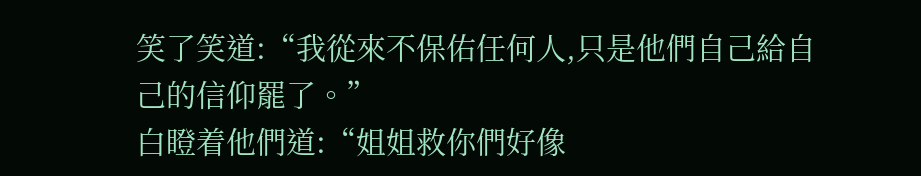笑了笑道:“我從來不保佑任何人,只是他們自己給自己的信仰罷了。”
白瞪着他們道:“姐姐救你們好像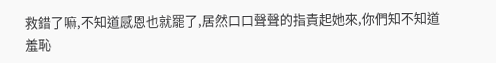救錯了嘛,不知道感恩也就罷了,居然口口聲聲的指責起她來,你們知不知道羞恥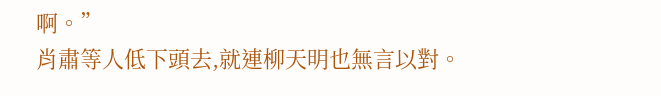啊。”
肖肅等人低下頭去,就連柳天明也無言以對。